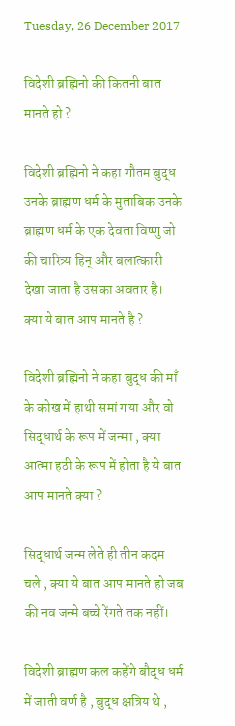Tuesday, 26 December 2017

विदेशी ब्रह्मिनो की कितनी बात मानते हो ?

विदेशी ब्रह्मिनो ने कहा गौतम बुद्ध उनके ब्राह्मण धर्म के मुताबिक उनके ब्राह्मण धर्म के एक देवता विष्णु जो की चारित्र्य हिन् और बलात्कारी देखा जाता है उसका अवतार है।  क्या ये बात आप मानते है ?

विदेशी ब्रह्मिनो ने कहा बुद्ध की माँ के कोख में हाथी समां गया और वो सिद्धार्थ के रूप में जन्मा , क्या आत्मा हठी के रूप में होता है ये बात आप मानते क्या ?

सिद्धार्थ जन्म लेते ही तीन कदम चले , क्या ये बात आप मानते हो जब की नव जन्मे बच्चे रेंगते तक नहीं।

विदेशी ब्राह्मण कल कहेंगे बौद्ध धर्म में जाती वर्ण है , बुद्ध क्षत्रिय थे ,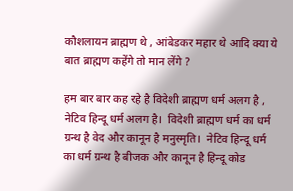कौशलायन ब्राह्मण थे , आंबेडकर महार थे आदि क्या ये बात ब्राह्मण कहेंगे तो मान लेंगे ?

हम बार बार कह रहे है विदेशी ब्राह्मण धर्म अलग है , नेटिव हिन्दू धर्म अलग है।  विदेशी ब्राह्मण धर्म का धर्म ग्रन्थ है वेद और कानून है मनुस्मृति।  नेटिव हिन्दू धर्म का धर्म ग्रन्थ है बीजक और कानून है हिन्दू कोड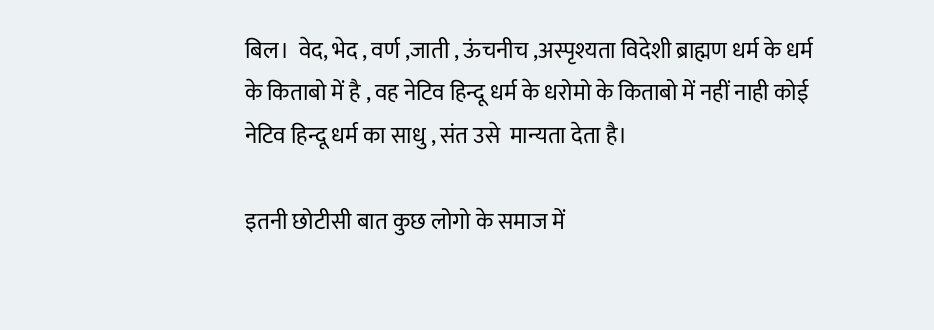बिल।  वेद, भेद , वर्ण ,जाती , ऊंचनीच ,अस्पृश्यता विदेशी ब्राह्मण धर्म के धर्म के किताबो में है , वह नेटिव हिन्दू धर्म के धरोमो के किताबो में नहीं नाही कोई नेटिव हिन्दू धर्म का साधु , संत उसे  मान्यता देता है।

इतनी छोटीसी बात कुछ लोगो के समाज में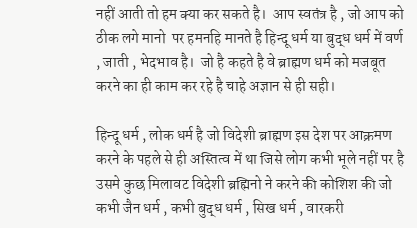नहीं आती तो हम क्या कर सकते है।  आप स्वतंत्र है , जो आप को ठीक लगे मानो  पर हमनहि मानते है हिन्दू धर्म या बुद्ध धर्म में वर्ण , जाती , भेदभाव है।  जो है कहते है वे ब्राह्मण धर्म को मजबूत करने का ही काम कर रहे है चाहे अज्ञान से ही सही।

हिन्दू धर्म , लोक धर्म है जो विदेशी ब्राह्मण इस देश पर आक्रमण करने के पहले से ही अस्तित्व में था जिसे लोग कभी भूले नहीं पर है उसमे कुछ मिलावट विदेशी ब्रह्मिनो ने करने की कोशिश की जो कभी जैन धर्म , कभी बुद्ध धर्म , सिख धर्म , वारकरी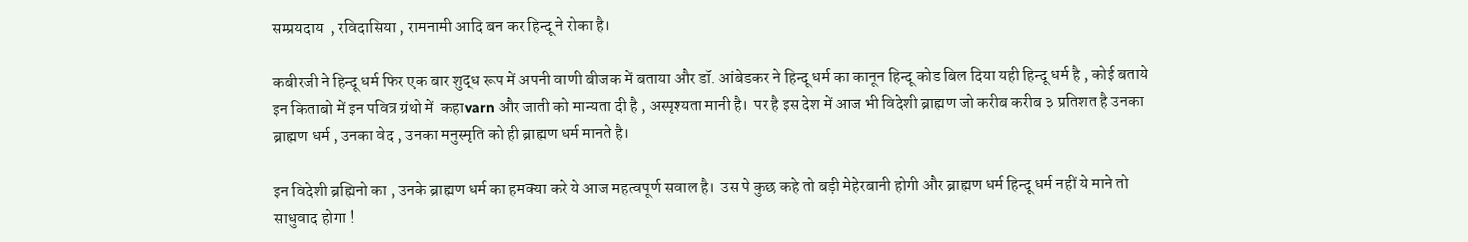सम्प्रयदाय  , रविदासिया , रामनामी आदि बन कर हिन्दू ने रोका है।

कबीरजी ने हिन्दू धर्म फिर एक बार शुद्ध रूप में अपनी वाणी बीजक में बताया और डॉ. आंबेडकर ने हिन्दू धर्म का कानून हिन्दू कोड बिल दिया यही हिन्दू धर्म है , कोई बताये इन किताबो में इन पवित्र ग्रंथो में  कहाvarn और जाती को मान्यता दी है , अस्पृश्यता मानी है।  पर है इस देश में आज भी विदेशी ब्राह्मण जो करीब करीब ३ प्रतिशत है उनका ब्राह्मण धर्म , उनका वेद , उनका मनुस्मृति को ही ब्राह्मण धर्म मानते है।

इन विदेशी ब्रह्मिनो का , उनके ब्राह्मण धर्म का हमक्या करे ये आज महत्वपूर्ण सवाल है।  उस पे कुछ कहे तो बड़ी मेहेरबानी होगी और ब्राह्मण धर्म हिन्दू धर्म नहीं ये माने तो साधुवाद होगा !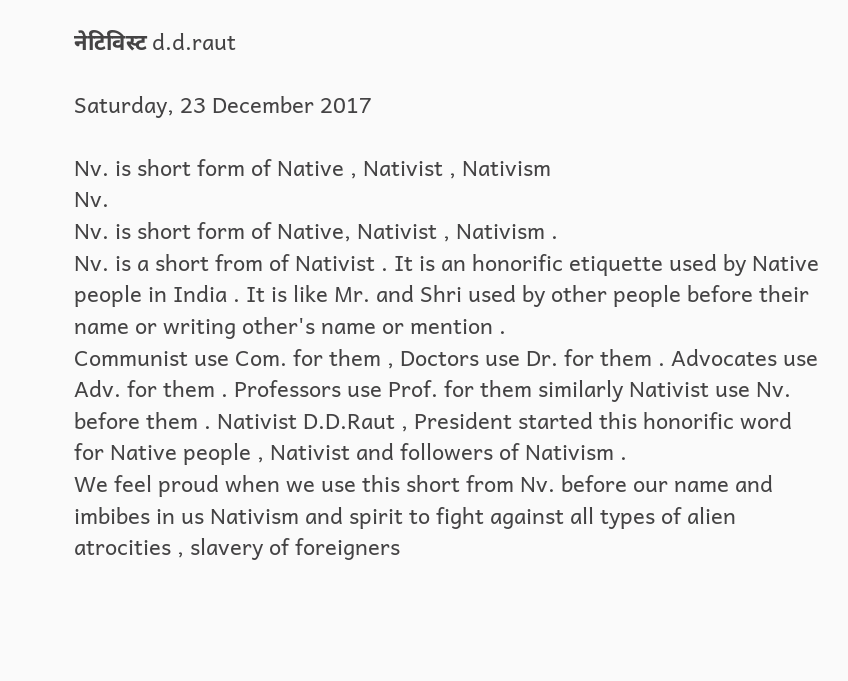नेटिविस्ट d.d.raut

Saturday, 23 December 2017

Nv. is short form of Native , Nativist , Nativism
Nv.
Nv. is short form of Native, Nativist , Nativism .
Nv. is a short from of Nativist . It is an honorific etiquette used by Native people in India . It is like Mr. and Shri used by other people before their name or writing other's name or mention .
Communist use Com. for them , Doctors use Dr. for them . Advocates use Adv. for them . Professors use Prof. for them similarly Nativist use Nv. before them . Nativist D.D.Raut , President started this honorific word for Native people , Nativist and followers of Nativism .
We feel proud when we use this short from Nv. before our name and imbibes in us Nativism and spirit to fight against all types of alien atrocities , slavery of foreigners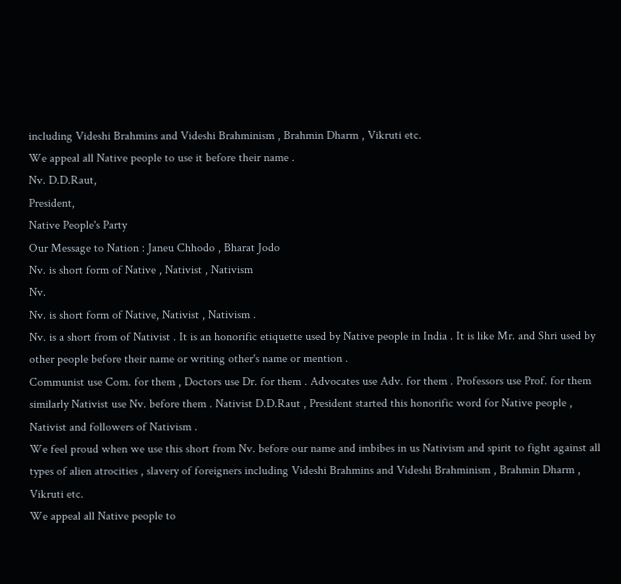including Videshi Brahmins and Videshi Brahminism , Brahmin Dharm , Vikruti etc.
We appeal all Native people to use it before their name .
Nv. D.D.Raut,
President,
Native People's Party
Our Message to Nation : Janeu Chhodo , Bharat Jodo
Nv. is short form of Native , Nativist , Nativism
Nv.
Nv. is short form of Native, Nativist , Nativism .
Nv. is a short from of Nativist . It is an honorific etiquette used by Native people in India . It is like Mr. and Shri used by other people before their name or writing other's name or mention .
Communist use Com. for them , Doctors use Dr. for them . Advocates use Adv. for them . Professors use Prof. for them similarly Nativist use Nv. before them . Nativist D.D.Raut , President started this honorific word for Native people , Nativist and followers of Nativism .
We feel proud when we use this short from Nv. before our name and imbibes in us Nativism and spirit to fight against all types of alien atrocities , slavery of foreigners including Videshi Brahmins and Videshi Brahminism , Brahmin Dharm , Vikruti etc.
We appeal all Native people to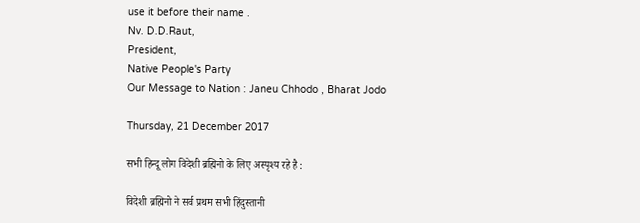use it before their name .
Nv. D.D.Raut,
President,
Native People's Party
Our Message to Nation : Janeu Chhodo , Bharat Jodo

Thursday, 21 December 2017

सभी हिन्दू लोग विदेशी ब्रह्मिनो के लिए अस्पृश्य रहे है :

विदेशी ब्रह्मिनो ने सर्व प्रथम सभी हिंदुस्तानी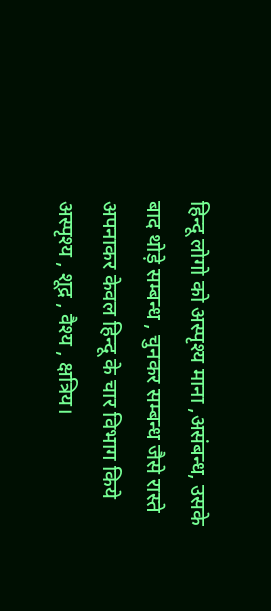हिन्दू लोगो को अस्पृश्य माना ,असंबन्ध, उसके बाद थोड़े सम्बन्ध , चुनकर सम्बन्ध जैसे रास्ते अपनाकर केवल हिन्दू के चार विभाग किये अस्पृश्य , शूद्र , वैश्य , क्षत्रिय।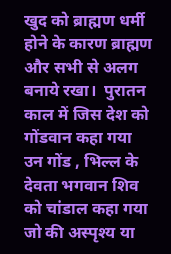खुद को ब्राह्मण धर्मी होने के कारण ब्राह्मण और सभी से अलग बनाये रखा।  पुरातन काल में जिस देश को गोंडवान कहा गया उन गोंड , भिल्ल के देवता भगवान शिव को चांडाल कहा गया जो की अस्पृश्य या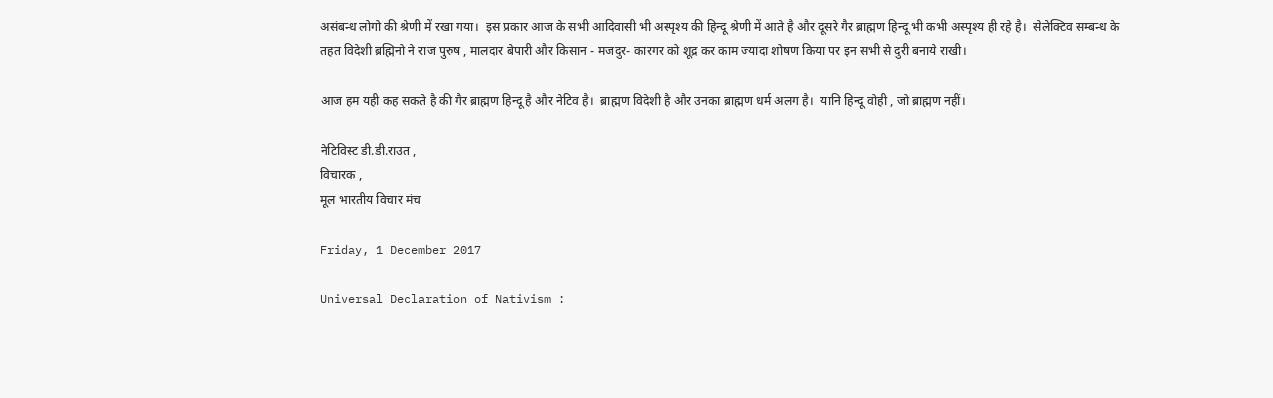असंबन्ध लोगो की श्रेणी में रखा गया।  इस प्रकार आज के सभी आदिवासी भी अस्पृश्य की हिन्दू श्रेणी में आते है और दूसरे गैर ब्राह्मण हिन्दू भी कभी अस्पृश्य ही रहे है।  सेलेक्टिव सम्बन्ध के तहत विदेशी ब्रह्मिनो ने राज पुरुष , मालदार बेपारी और किसान - मजदुर- कारगर को शूद्र कर काम ज्यादा शोषण किया पर इन सभी से दुरी बनाये राखी।

आज हम यही कह सकते है की गैर ब्राह्मण हिन्दू है और नेटिव है।  ब्राह्मण विदेशी है और उनका ब्राह्मण धर्म अलग है।  यानि हिन्दू वोही , जो ब्राह्मण नहीं।

नेटिविस्ट डी.डी.राउत ,
विचारक ,
मूल भारतीय विचार मंच

Friday, 1 December 2017

Universal Declaration of Nativism :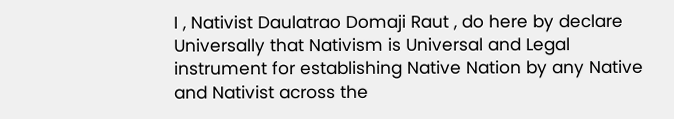I , Nativist Daulatrao Domaji Raut , do here by declare
Universally that Nativism is Universal and Legal instrument for establishing Native Nation by any Native and Nativist across the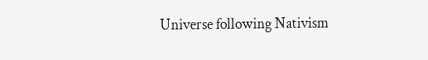Universe following Nativism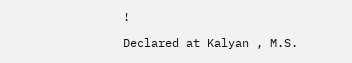!

Declared at Kalyan , M.S.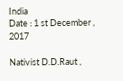India
Date : 1 st December , 2017

Nativist D.D.Raut ,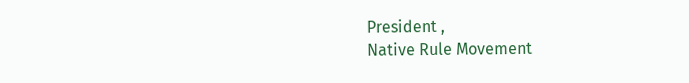President ,
Native Rule Movement